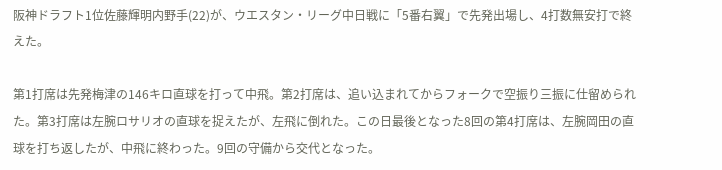阪神ドラフト1位佐藤輝明内野手(22)が、ウエスタン・リーグ中日戦に「5番右翼」で先発出場し、4打数無安打で終えた。

第1打席は先発梅津の146キロ直球を打って中飛。第2打席は、追い込まれてからフォークで空振り三振に仕留められた。第3打席は左腕ロサリオの直球を捉えたが、左飛に倒れた。この日最後となった8回の第4打席は、左腕岡田の直球を打ち返したが、中飛に終わった。9回の守備から交代となった。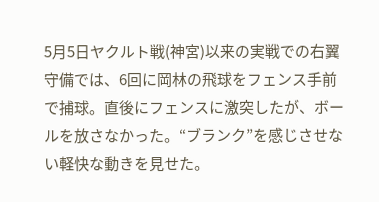5月5日ヤクルト戦(神宮)以来の実戦での右翼守備では、6回に岡林の飛球をフェンス手前で捕球。直後にフェンスに激突したが、ボールを放さなかった。“ブランク”を感じさせない軽快な動きを見せた。